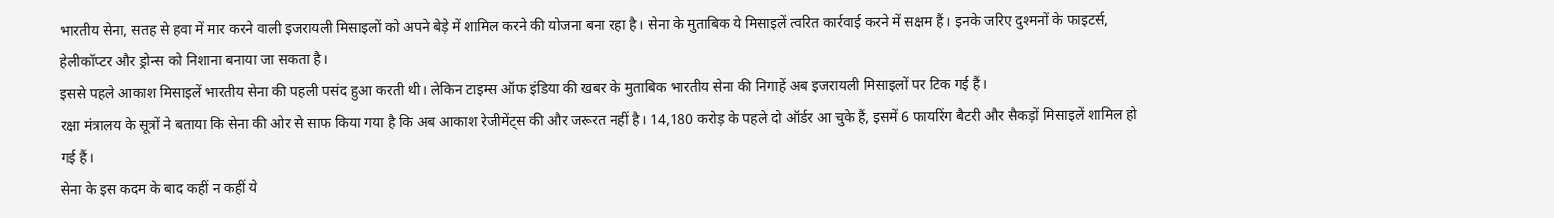भारतीय सेना, सतह से हवा में मार करने वाली इजरायली मिसाइलों को अपने बेड़े में शामिल करने की योजना बना रहा है। सेना के मुताबिक ये मिसाइलें त्वरित कार्रवाई करने में सक्षम हैं। इनके जरिए दुश्मनों के फाइटर्स, हेलीकॉप्टर और ड्रोन्स को निशाना बनाया जा सकता है।
इससे पहले आकाश मिसाइलें भारतीय सेना की पहली पसंद हुआ करती थी। लेकिन टाइम्स ऑफ इंडिया की खबर के मुताबिक भारतीय सेना की निगाहें अब इजरायली मिसाइलों पर टिक गई हैं।
रक्षा मंत्रालय के सूत्रों ने बताया कि सेना की ओर से साफ किया गया है कि अब आकाश रेजीमेंट्स की और जरूरत नहीं है। 14,180 करोड़ के पहले दो ऑर्डर आ चुके हैं, इसमें 6 फायरिंग बैटरी और सैकड़ों मिसाइलें शामिल हो गई हैं।
सेना के इस कदम के बाद कहीं न कहीं ये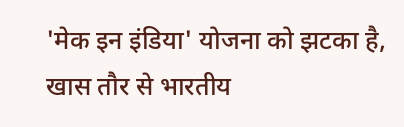'मेक इन इंडिया' योजना को झटका है, खास तौर से भारतीय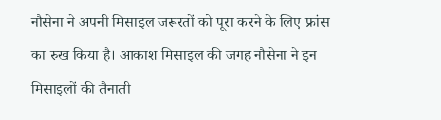नौसेना ने अपनी मिसाइल जरूरतों को पूरा करने के लिए फ्रांस का रुख किया है। आकाश मिसाइल की जगह नौसेना ने इन मिसाइलों की तैनाती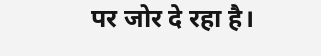पर जोर दे रहा है।